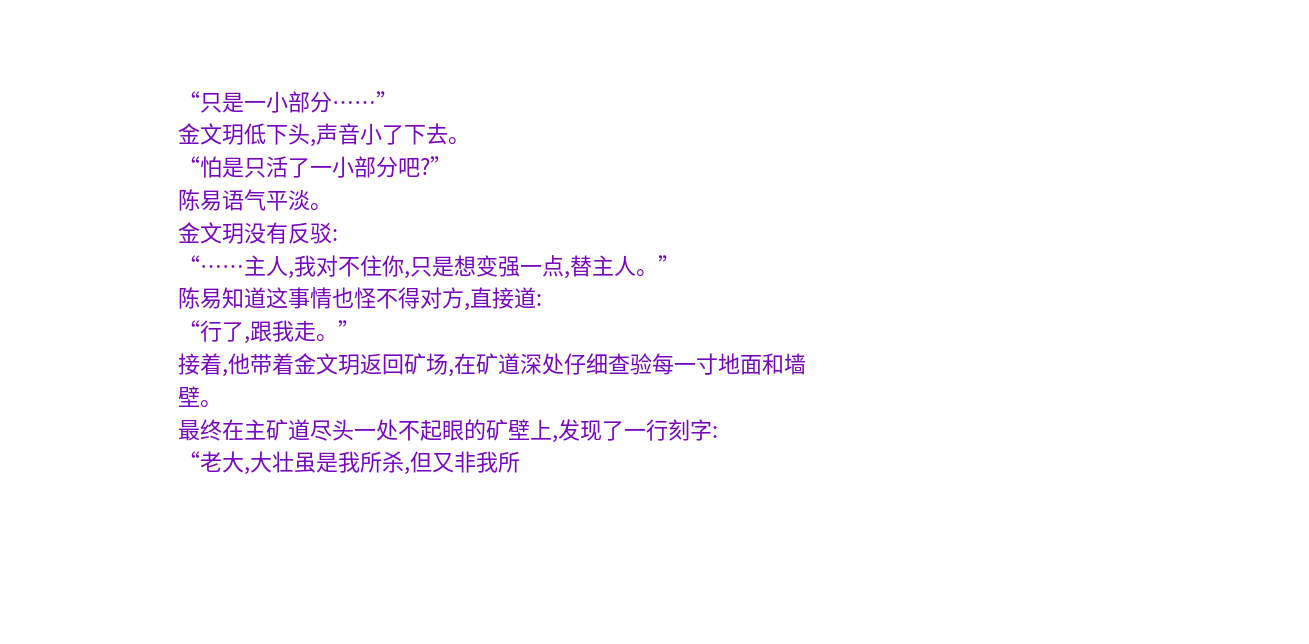“只是一小部分……”
金文玥低下头,声音小了下去。
“怕是只活了一小部分吧?”
陈易语气平淡。
金文玥没有反驳:
“……主人,我对不住你,只是想变强一点,替主人。”
陈易知道这事情也怪不得对方,直接道:
“行了,跟我走。”
接着,他带着金文玥返回矿场,在矿道深处仔细查验每一寸地面和墙壁。
最终在主矿道尽头一处不起眼的矿壁上,发现了一行刻字:
“老大,大壮虽是我所杀,但又非我所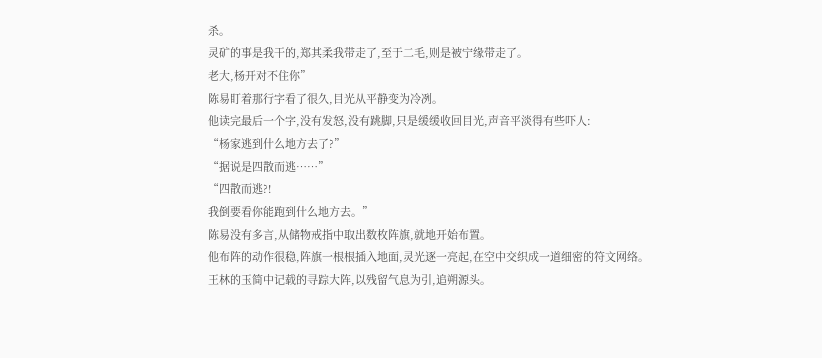杀。
灵矿的事是我干的,郑其柔我带走了,至于二毛,则是被宁缘带走了。
老大,杨开对不住你”
陈易盯着那行字看了很久,目光从平静变为冷冽。
他读完最后一个字,没有发怒,没有跳脚,只是缓缓收回目光,声音平淡得有些吓人:
“杨家逃到什么地方去了?”
“据说是四散而逃……”
“四散而逃?!
我倒要看你能跑到什么地方去。”
陈易没有多言,从储物戒指中取出数枚阵旗,就地开始布置。
他布阵的动作很稳,阵旗一根根插入地面,灵光逐一亮起,在空中交织成一道细密的符文网络。
王林的玉简中记载的寻踪大阵,以残留气息为引,追朔源头。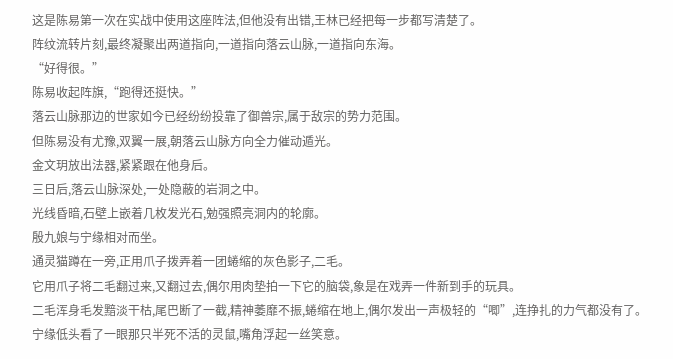这是陈易第一次在实战中使用这座阵法,但他没有出错,王林已经把每一步都写清楚了。
阵纹流转片刻,最终凝聚出两道指向,一道指向落云山脉,一道指向东海。
“好得很。”
陈易收起阵旗,“跑得还挺快。”
落云山脉那边的世家如今已经纷纷投靠了御兽宗,属于敌宗的势力范围。
但陈易没有尤豫,双翼一展,朝落云山脉方向全力催动遁光。
金文玥放出法器,紧紧跟在他身后。
三日后,落云山脉深处,一处隐蔽的岩洞之中。
光线昏暗,石壁上嵌着几枚发光石,勉强照亮洞内的轮廓。
殷九娘与宁缘相对而坐。
通灵猫蹲在一旁,正用爪子拨弄着一团蜷缩的灰色影子,二毛。
它用爪子将二毛翻过来,又翻过去,偶尔用肉垫拍一下它的脑袋,象是在戏弄一件新到手的玩具。
二毛浑身毛发黯淡干枯,尾巴断了一截,精神萎靡不振,蜷缩在地上,偶尔发出一声极轻的“唧”,连挣扎的力气都没有了。
宁缘低头看了一眼那只半死不活的灵鼠,嘴角浮起一丝笑意。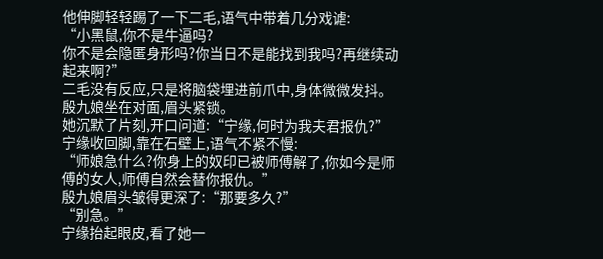他伸脚轻轻踢了一下二毛,语气中带着几分戏谑:
“小黑鼠,你不是牛逼吗?
你不是会隐匿身形吗?你当日不是能找到我吗?再继续动起来啊?”
二毛没有反应,只是将脑袋埋进前爪中,身体微微发抖。
殷九娘坐在对面,眉头紧锁。
她沉默了片刻,开口问道:“宁缘,何时为我夫君报仇?”
宁缘收回脚,靠在石壁上,语气不紧不慢:
“师娘急什么?你身上的奴印已被师傅解了,你如今是师傅的女人,师傅自然会替你报仇。”
殷九娘眉头皱得更深了:“那要多久?”
“别急。”
宁缘抬起眼皮,看了她一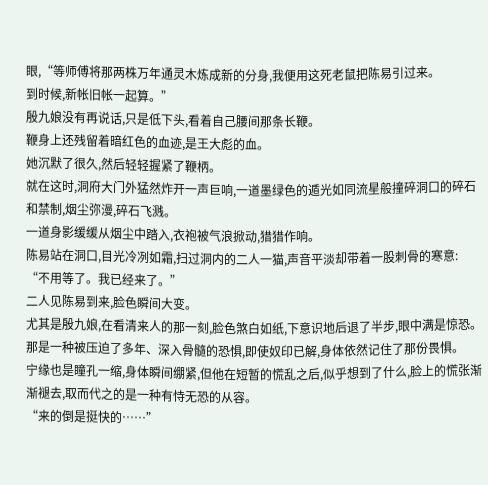眼,“等师傅将那两株万年通灵木炼成新的分身,我便用这死老鼠把陈易引过来。
到时候,新帐旧帐一起算。”
殷九娘没有再说话,只是低下头,看着自己腰间那条长鞭。
鞭身上还残留着暗红色的血迹,是王大彪的血。
她沉默了很久,然后轻轻握紧了鞭柄。
就在这时,洞府大门外猛然炸开一声巨响,一道墨绿色的遁光如同流星般撞碎洞口的碎石和禁制,烟尘弥漫,碎石飞溅。
一道身影缓缓从烟尘中踏入,衣袍被气浪掀动,猎猎作响。
陈易站在洞口,目光冷冽如霜,扫过洞内的二人一猫,声音平淡却带着一股刺骨的寒意:
“不用等了。我已经来了。”
二人见陈易到来,脸色瞬间大变。
尤其是殷九娘,在看清来人的那一刻,脸色煞白如纸,下意识地后退了半步,眼中满是惊恐。
那是一种被压迫了多年、深入骨髓的恐惧,即使奴印已解,身体依然记住了那份畏惧。
宁缘也是瞳孔一缩,身体瞬间绷紧,但他在短暂的慌乱之后,似乎想到了什么,脸上的慌张渐渐褪去,取而代之的是一种有恃无恐的从容。
“来的倒是挺快的……”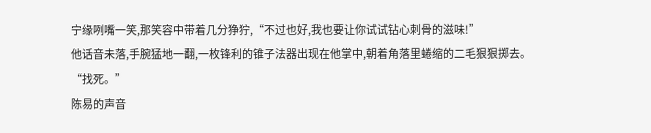宁缘咧嘴一笑,那笑容中带着几分狰狞,“不过也好,我也要让你试试钻心刺骨的滋味!”
他话音未落,手腕猛地一翻,一枚锋利的锥子法器出现在他掌中,朝着角落里蜷缩的二毛狠狠掷去。
“找死。”
陈易的声音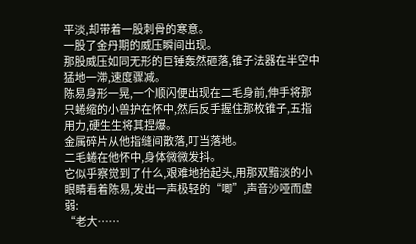平淡,却带着一股刺骨的寒意。
一股了金丹期的威压瞬间出现。
那股威压如同无形的巨锤轰然砸落,锥子法器在半空中猛地一滞,速度骤减。
陈易身形一晃,一个顺闪便出现在二毛身前,伸手将那只蜷缩的小兽护在怀中,然后反手握住那枚锥子,五指用力,硬生生将其捏爆。
金属碎片从他指缝间散落,叮当落地。
二毛蜷在他怀中,身体微微发抖。
它似乎察觉到了什么,艰难地抬起头,用那双黯淡的小眼睛看着陈易,发出一声极轻的“唧”,声音沙哑而虚弱:
“老大……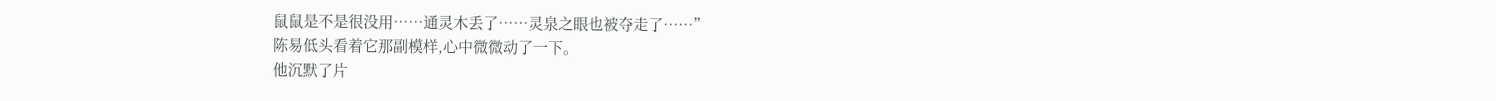鼠鼠是不是很没用……通灵木丢了……灵泉之眼也被夺走了……”
陈易低头看着它那副模样,心中微微动了一下。
他沉默了片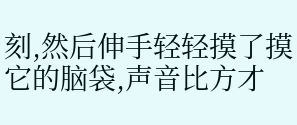刻,然后伸手轻轻摸了摸它的脑袋,声音比方才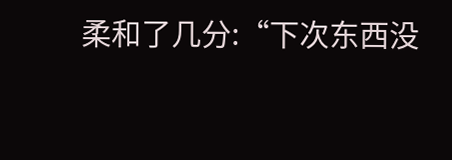柔和了几分:“下次东西没